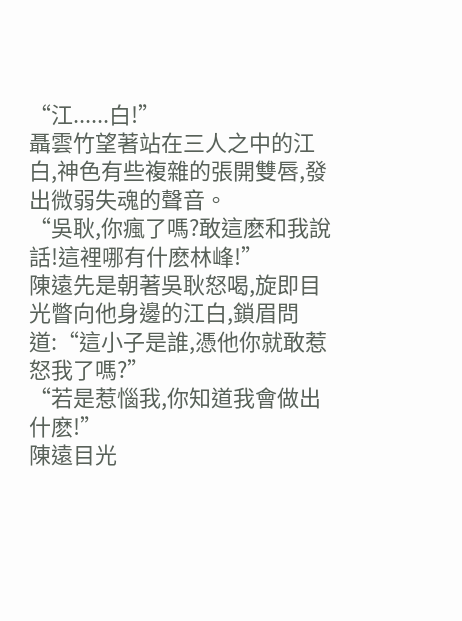“江......白!”
聶雲竹望著站在三人之中的江白,神色有些複雜的張開雙唇,發出微弱失魂的聲音。
“吳耿,你瘋了嗎?敢這麽和我說話!這裡哪有什麽林峰!”
陳遠先是朝著吳耿怒喝,旋即目光瞥向他身邊的江白,鎖眉問道:“這小子是誰,憑他你就敢惹怒我了嗎?”
“若是惹惱我,你知道我會做出什麽!”
陳遠目光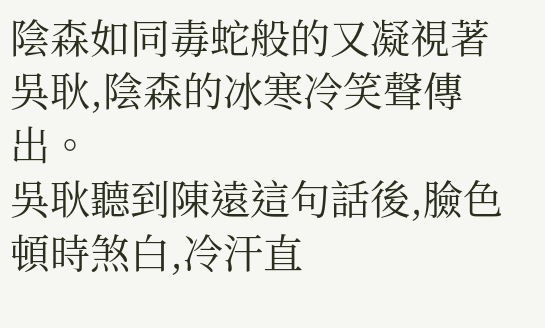陰森如同毒蛇般的又凝視著吳耿,陰森的冰寒冷笑聲傳出。
吳耿聽到陳遠這句話後,臉色頓時煞白,冷汗直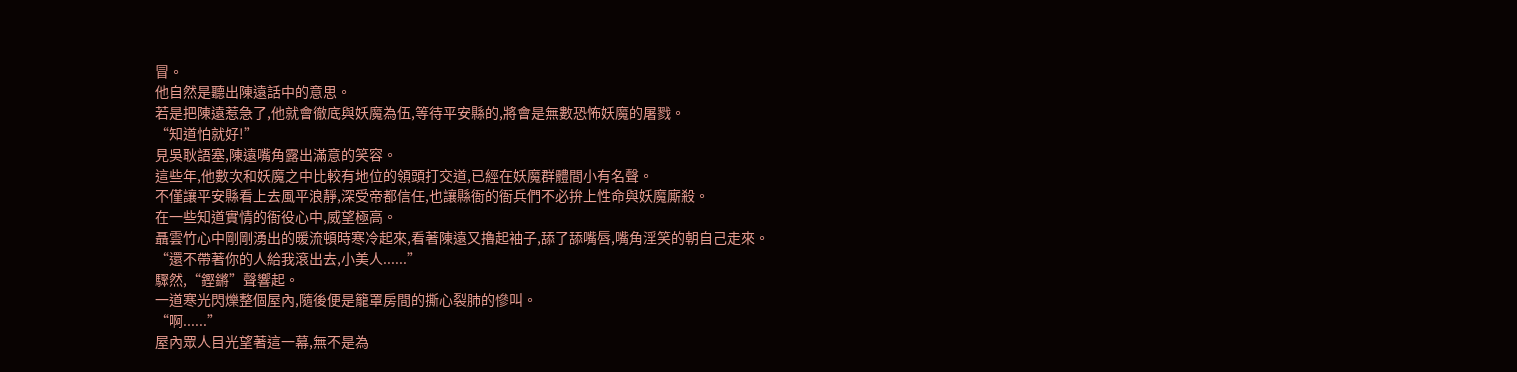冒。
他自然是聽出陳遠話中的意思。
若是把陳遠惹急了,他就會徹底與妖魔為伍,等待平安縣的,將會是無數恐怖妖魔的屠戮。
“知道怕就好!”
見吳耿語塞,陳遠嘴角露出滿意的笑容。
這些年,他數次和妖魔之中比較有地位的領頭打交道,已經在妖魔群體間小有名聲。
不僅讓平安縣看上去風平浪靜,深受帝都信任,也讓縣衙的衙兵們不必拚上性命與妖魔廝殺。
在一些知道實情的衙役心中,威望極高。
聶雲竹心中剛剛湧出的暖流頓時寒冷起來,看著陳遠又擼起袖子,舔了舔嘴唇,嘴角淫笑的朝自己走來。
“還不帶著你的人給我滾出去,小美人......”
驟然,“鏗鏘”聲響起。
一道寒光閃爍整個屋內,隨後便是籠罩房間的撕心裂肺的慘叫。
“啊......”
屋內眾人目光望著這一幕,無不是為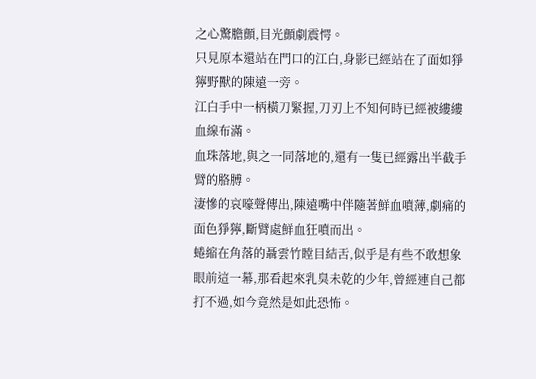之心驚膽顫,目光顫劇震愕。
只見原本還站在門口的江白,身影已經站在了面如猙獰野獸的陳遠一旁。
江白手中一柄橫刀緊握,刀刃上不知何時已經被縷縷血線布滿。
血珠落地,與之一同落地的,還有一隻已經露出半截手臂的胳膊。
淒慘的哀嚎聲傳出,陳遠嘴中伴隨著鮮血噴薄,劇痛的面色猙獰,斷臂處鮮血狂噴而出。
蜷縮在角落的聶雲竹瞠目結舌,似乎是有些不敢想象眼前這一幕,那看起來乳臭未乾的少年,曾經連自己都打不過,如今竟然是如此恐怖。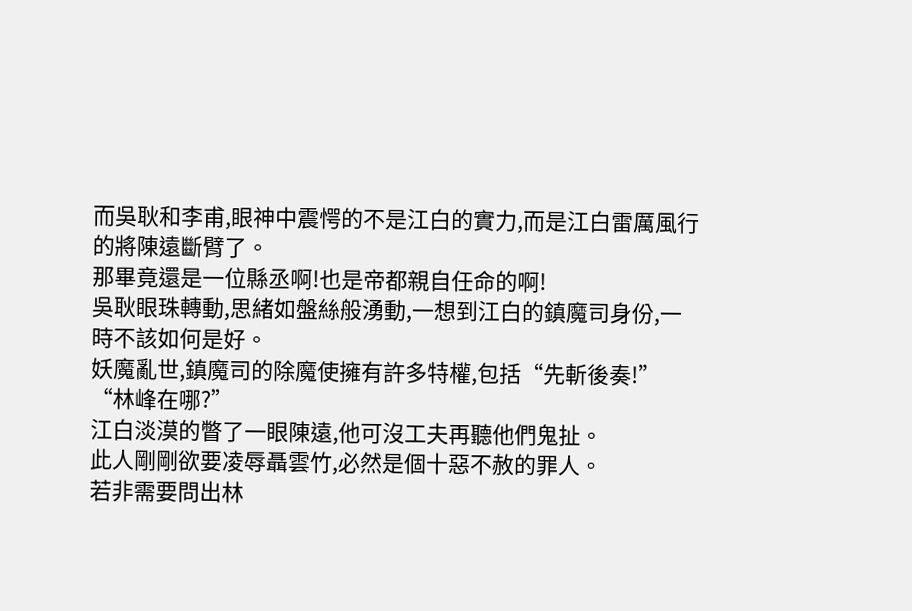而吳耿和李甫,眼神中震愕的不是江白的實力,而是江白雷厲風行的將陳遠斷臂了。
那畢竟還是一位縣丞啊!也是帝都親自任命的啊!
吳耿眼珠轉動,思緒如盤絲般湧動,一想到江白的鎮魔司身份,一時不該如何是好。
妖魔亂世,鎮魔司的除魔使擁有許多特權,包括“先斬後奏!”
“林峰在哪?”
江白淡漠的瞥了一眼陳遠,他可沒工夫再聽他們鬼扯。
此人剛剛欲要凌辱聶雲竹,必然是個十惡不赦的罪人。
若非需要問出林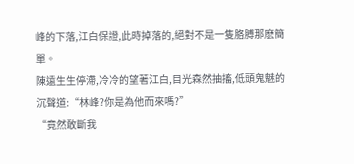峰的下落,江白保證,此時掉落的,絕對不是一隻胳膊那麽簡單。
陳遠生生停滯,冷冷的望著江白,目光森然抽搐,低頭鬼魅的沉聲道:“林峰?你是為他而來嗎?”
“竟然敢斷我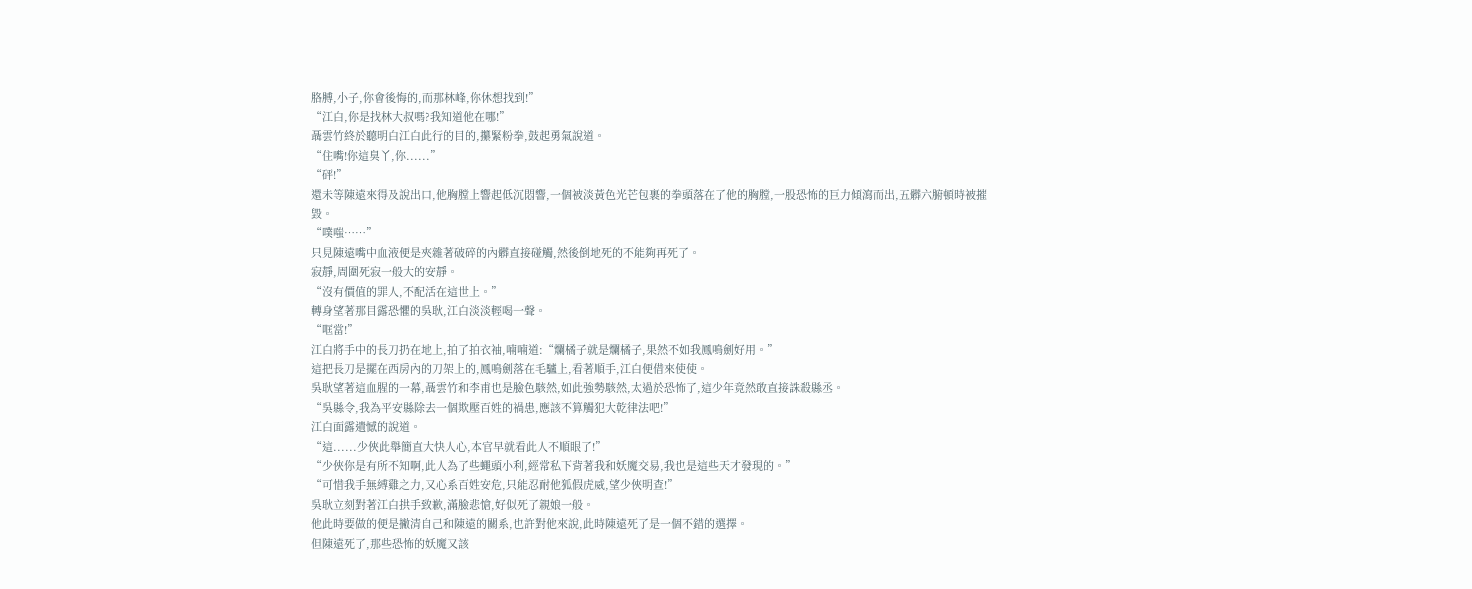胳膊,小子,你會後悔的,而那林峰,你休想找到!”
“江白,你是找林大叔嗎?我知道他在哪!”
聶雲竹終於聽明白江白此行的目的,攥緊粉拳,鼓起勇氣說道。
“住嘴!你這臭丫,你......”
“砰!”
還未等陳遠來得及說出口,他胸膛上響起低沉悶響,一個被淡黃色光芒包裹的拳頭落在了他的胸膛,一股恐怖的巨力傾瀉而出,五髒六腑頓時被摧毀。
“噗嗤……”
只見陳遠嘴中血液便是夾雜著破碎的內髒直接碰觸,然後倒地死的不能夠再死了。
寂靜,周圍死寂一般大的安靜。
“沒有價值的罪人,不配活在這世上。”
轉身望著那目露恐懼的吳耿,江白淡淡輕喝一聲。
“哐當!”
江白將手中的長刀扔在地上,拍了拍衣袖,喃喃道:“爛橘子就是爛橘子,果然不如我鳳鳴劍好用。”
這把長刀是擺在西房內的刀架上的,鳳鳴劍落在毛驢上,看著順手,江白便借來使使。
吳耿望著這血腥的一幕,聶雲竹和李甫也是臉色駭然,如此強勢駭然,太過於恐怖了,這少年竟然敢直接誅殺縣丞。
“吳縣令,我為平安縣除去一個欺壓百姓的禍患,應該不算觸犯大乾律法吧!”
江白面露遺憾的說道。
“這......少俠此舉簡直大快人心,本官早就看此人不順眼了!”
“少俠你是有所不知啊,此人為了些蠅頭小利,經常私下背著我和妖魔交易,我也是這些天才發現的。”
“可惜我手無縛雞之力,又心系百姓安危,只能忍耐他狐假虎威,望少俠明查!”
吳耿立刻對著江白拱手致歉,滿臉悲愴,好似死了親娘一般。
他此時要做的便是撇清自己和陳遠的關系,也許對他來說,此時陳遠死了是一個不錯的選擇。
但陳遠死了,那些恐怖的妖魔又該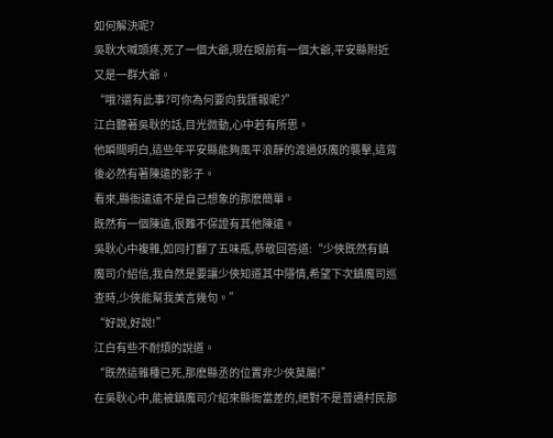如何解決呢?
吳耿大喊頭疼,死了一個大爺,現在眼前有一個大爺,平安縣附近又是一群大爺。
“哦?還有此事?可你為何要向我匯報呢?”
江白聽著吳耿的話,目光微動,心中若有所思。
他瞬間明白,這些年平安縣能夠風平浪靜的渡過妖魔的襲擊,這背後必然有著陳遠的影子。
看來,縣衙遠遠不是自己想象的那麽簡單。
既然有一個陳遠,很難不保證有其他陳遠。
吳耿心中複雜,如同打翻了五味瓶,恭敬回答道:“少俠既然有鎮魔司介紹信,我自然是要讓少俠知道其中隱情,希望下次鎮魔司巡查時,少俠能幫我美言幾句。”
“好說,好說!”
江白有些不耐煩的說道。
“既然這雜種已死,那麽縣丞的位置非少俠莫屬!”
在吳耿心中,能被鎮魔司介紹來縣衙當差的,絕對不是普通村民那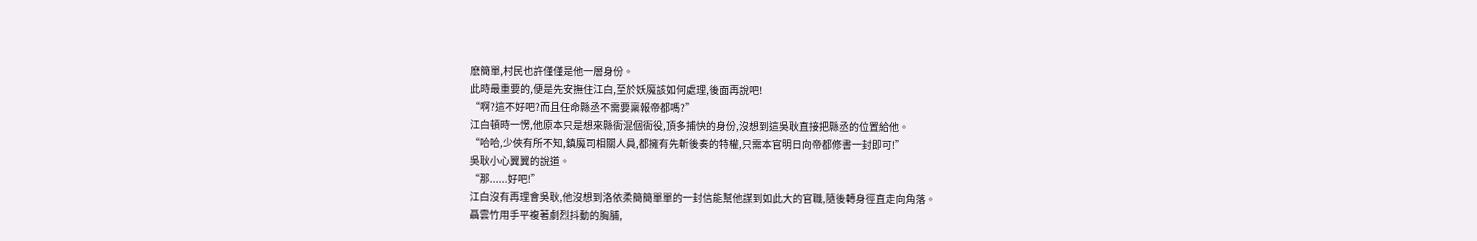麽簡單,村民也許僅僅是他一層身份。
此時最重要的,便是先安撫住江白,至於妖魔該如何處理,後面再說吧!
“啊?這不好吧?而且任命縣丞不需要稟報帝都嗎?”
江白頓時一愣,他原本只是想來縣衙混個衙役,頂多捕快的身份,沒想到這吳耿直接把縣丞的位置給他。
“哈哈,少俠有所不知,鎮魔司相關人員,都擁有先斬後奏的特權,只需本官明日向帝都修書一封即可!”
吳耿小心翼翼的說道。
“那......好吧!”
江白沒有再理會吳耿,他沒想到洛依柔簡簡單單的一封信能幫他謀到如此大的官職,隨後轉身徑直走向角落。
聶雲竹用手平複著劇烈抖動的胸脯,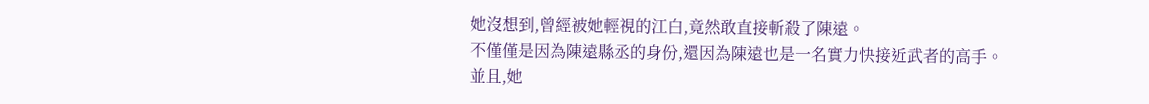她沒想到,曾經被她輕視的江白,竟然敢直接斬殺了陳遠。
不僅僅是因為陳遠縣丞的身份,還因為陳遠也是一名實力快接近武者的高手。
並且,她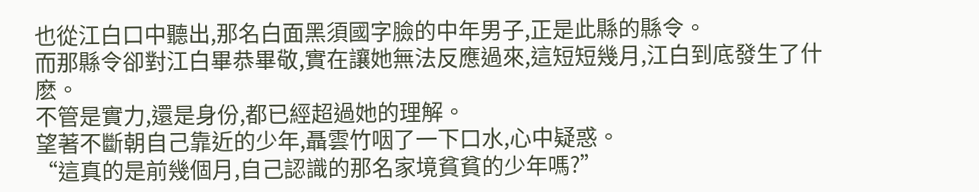也從江白口中聽出,那名白面黑須國字臉的中年男子,正是此縣的縣令。
而那縣令卻對江白畢恭畢敬,實在讓她無法反應過來,這短短幾月,江白到底發生了什麽。
不管是實力,還是身份,都已經超過她的理解。
望著不斷朝自己靠近的少年,聶雲竹咽了一下口水,心中疑惑。
“這真的是前幾個月,自己認識的那名家境貧貧的少年嗎?”